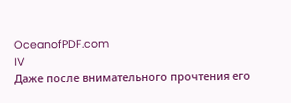OceanofPDF.com
IV
Даже после внимательного прочтения его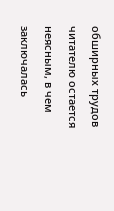обширных трудов читателю остается неясным, в чем заключалась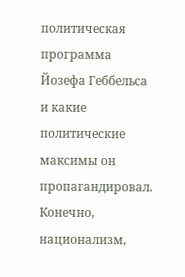политическая программа Йозефа Геббельса и какие политические максимы он пропагандировал.
Конечно, национализм,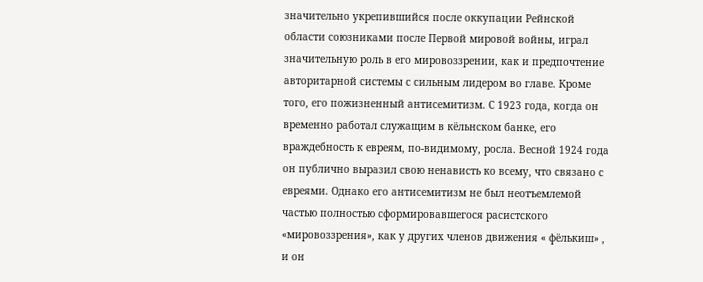значительно укрепившийся после оккупации Рейнской области союзниками после Первой мировой войны, играл значительную роль в его мировоззрении, как и предпочтение авторитарной системы с сильным лидером во главе. Кроме того, его пожизненный антисемитизм. С 1923 года, когда он временно работал служащим в кёльнском банке, его враждебность к евреям, по-видимому, росла. Весной 1924 года он публично выразил свою ненависть ко всему, что связано с евреями. Однако его антисемитизм не был неотъемлемой частью полностью сформировавшегося расистского «мировоззрения», как у других членов движения « фёлькиш» , и он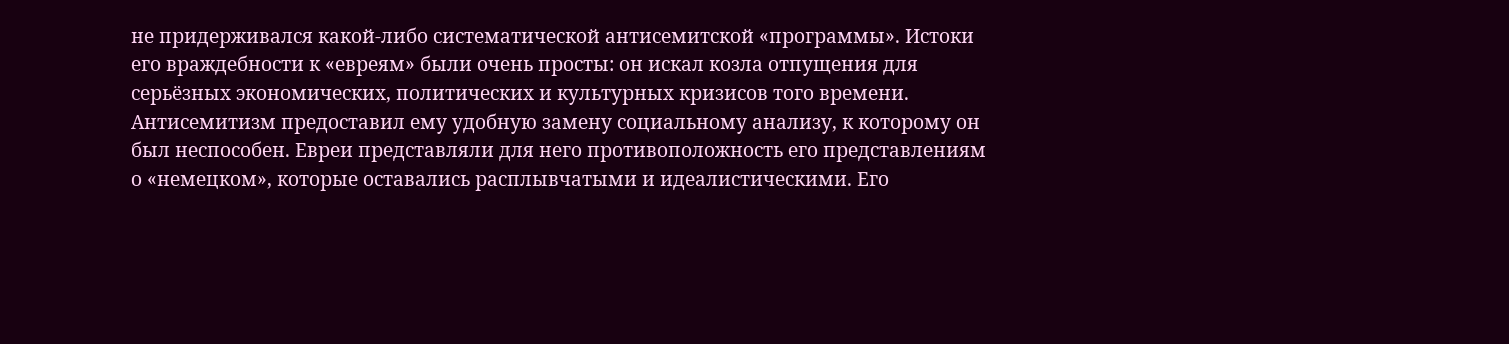не придерживался какой-либо систематической антисемитской «программы». Истоки его враждебности к «евреям» были очень просты: он искал козла отпущения для серьёзных экономических, политических и культурных кризисов того времени. Антисемитизм предоставил ему удобную замену социальному анализу, к которому он был неспособен. Евреи представляли для него противоположность его представлениям о «немецком», которые оставались расплывчатыми и идеалистическими. Его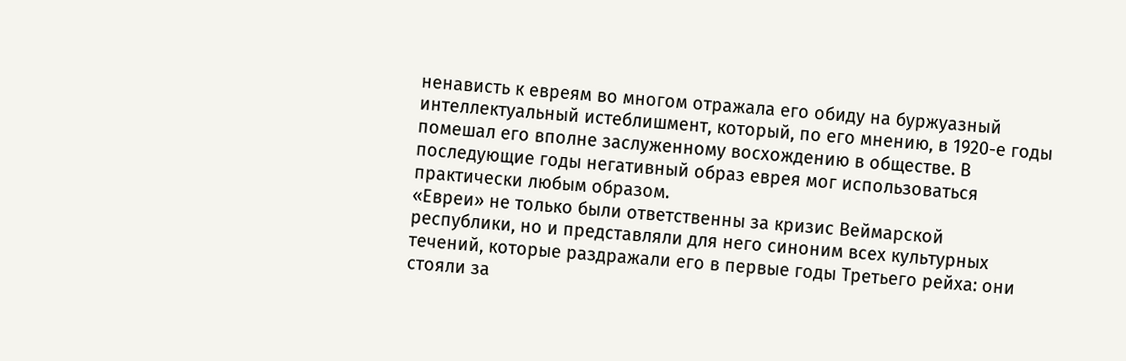ненависть к евреям во многом отражала его обиду на буржуазный интеллектуальный истеблишмент, который, по его мнению, в 1920-е годы помешал его вполне заслуженному восхождению в обществе. В последующие годы негативный образ еврея мог использоваться практически любым образом.
«Евреи» не только были ответственны за кризис Веймарской республики, но и представляли для него синоним всех культурных течений, которые раздражали его в первые годы Третьего рейха: они стояли за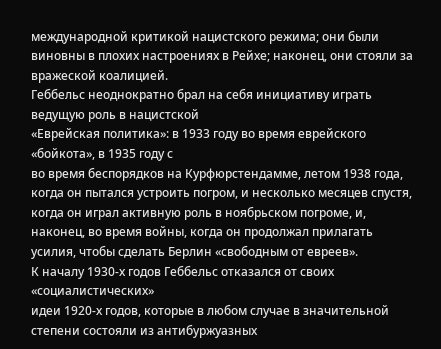международной критикой нацистского режима; они были виновны в плохих настроениях в Рейхе; наконец, они стояли за вражеской коалицией.
Геббельс неоднократно брал на себя инициативу играть ведущую роль в нацистской
«Еврейская политика»: в 1933 году во время еврейского «бойкота», в 1935 году с
во время беспорядков на Курфюрстендамме, летом 1938 года, когда он пытался устроить погром, и несколько месяцев спустя, когда он играл активную роль в ноябрьском погроме, и, наконец, во время войны, когда он продолжал прилагать усилия, чтобы сделать Берлин «свободным от евреев».
К началу 1930-х годов Геббельс отказался от своих «социалистических»
идеи 1920-х годов, которые в любом случае в значительной степени состояли из антибуржуазных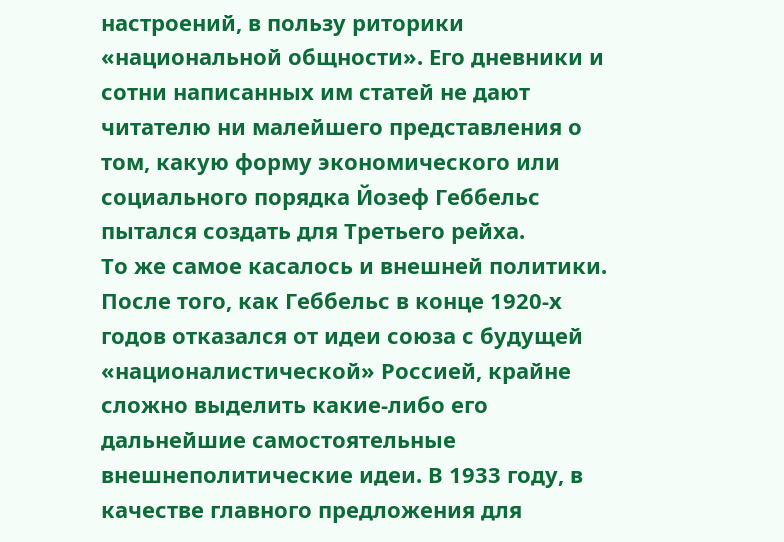настроений, в пользу риторики «национальной общности». Его дневники и сотни написанных им статей не дают читателю ни малейшего представления о том, какую форму экономического или социального порядка Йозеф Геббельс пытался создать для Третьего рейха.
То же самое касалось и внешней политики. После того, как Геббельс в конце 1920-х годов отказался от идеи союза с будущей «националистической» Россией, крайне сложно выделить какие-либо его дальнейшие самостоятельные внешнеполитические идеи. В 1933 году, в качестве главного предложения для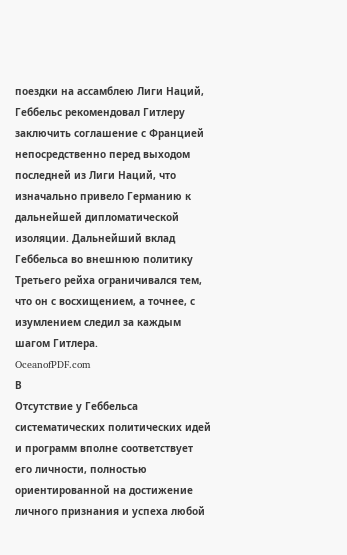поездки на ассамблею Лиги Наций, Геббельс рекомендовал Гитлеру заключить соглашение с Францией непосредственно перед выходом последней из Лиги Наций, что изначально привело Германию к дальнейшей дипломатической изоляции. Дальнейший вклад Геббельса во внешнюю политику Третьего рейха ограничивался тем, что он с восхищением, а точнее, с изумлением следил за каждым шагом Гитлера.
OceanofPDF.com
В
Отсутствие у Геббельса систематических политических идей и программ вполне соответствует его личности, полностью ориентированной на достижение личного признания и успеха любой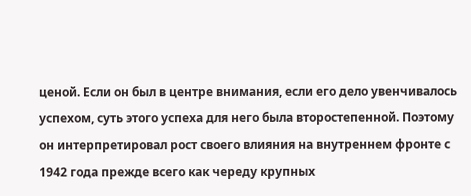ценой. Если он был в центре внимания, если его дело увенчивалось успехом, суть этого успеха для него была второстепенной. Поэтому он интерпретировал рост своего влияния на внутреннем фронте с 1942 года прежде всего как череду крупных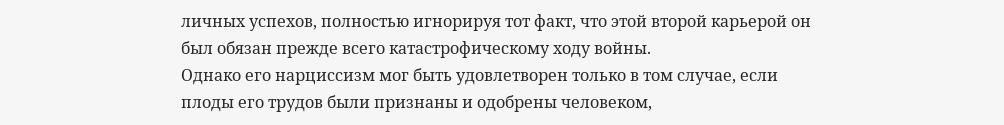личных успехов, полностью игнорируя тот факт, что этой второй карьерой он был обязан прежде всего катастрофическому ходу войны.
Однако его нарциссизм мог быть удовлетворен только в том случае, если плоды его трудов были признаны и одобрены человеком,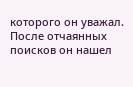которого он уважал. После отчаянных поисков он нашел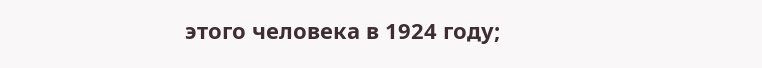этого человека в 1924 году;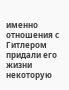именно отношения с Гитлером придали его жизни некоторую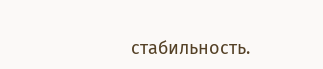стабильность.